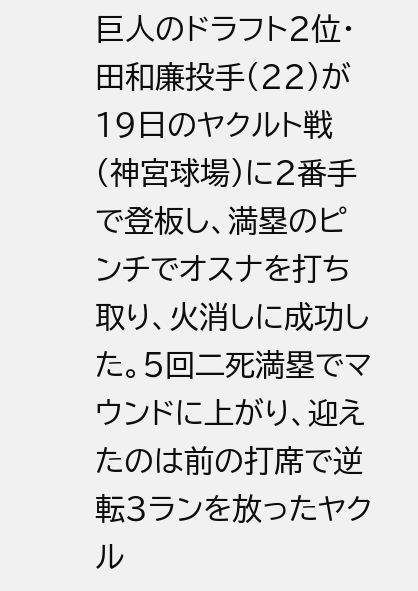巨人のドラフト2位・田和廉投手(22)が19日のヤクルト戦(神宮球場)に2番手で登板し、満塁のピンチでオスナを打ち取り、火消しに成功した。5回二死満塁でマウンドに上がり、迎えたのは前の打席で逆転3ランを放ったヤクル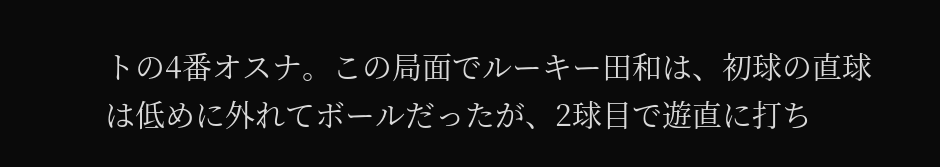トの4番オスナ。この局面でルーキー田和は、初球の直球は低めに外れてボールだったが、2球目で遊直に打ち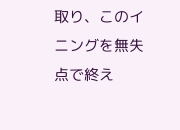取り、このイニングを無失点で終え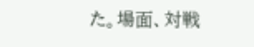た。場面、対戦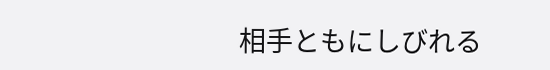相手ともにしびれる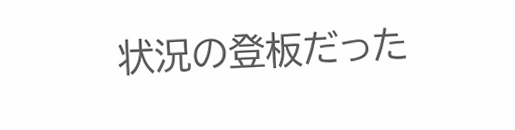状況の登板だった